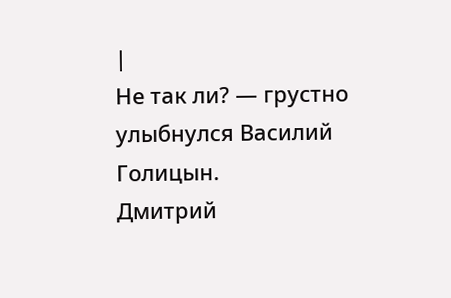|
Не так ли? — грустно улыбнулся Василий Голицын.
Дмитрий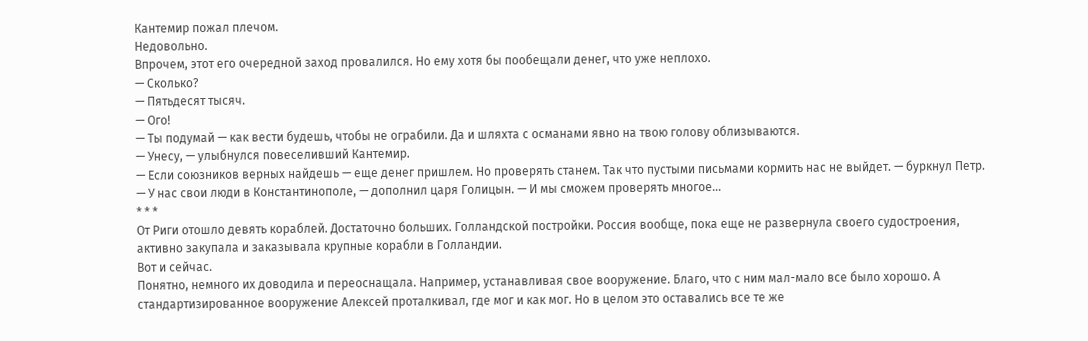Кантемир пожал плечом.
Недовольно.
Впрочем, этот его очередной заход провалился. Но ему хотя бы пообещали денег, что уже неплохо.
— Сколько?
— Пятьдесят тысяч.
— Ого!
— Ты подумай — как вести будешь, чтобы не ограбили. Да и шляхта с османами явно на твою голову облизываются.
— Унесу, — улыбнулся повеселивший Кантемир.
— Если союзников верных найдешь — еще денег пришлем. Но проверять станем. Так что пустыми письмами кормить нас не выйдет. — буркнул Петр.
— У нас свои люди в Константинополе, — дополнил царя Голицын. — И мы сможем проверять многое…
* * *
От Риги отошло девять кораблей. Достаточно больших. Голландской постройки. Россия вообще, пока еще не развернула своего судостроения, активно закупала и заказывала крупные корабли в Голландии.
Вот и сейчас.
Понятно, немного их доводила и переоснащала. Например, устанавливая свое вооружение. Благо, что с ним мал-мало все было хорошо. А стандартизированное вооружение Алексей проталкивал, где мог и как мог. Но в целом это оставались все те же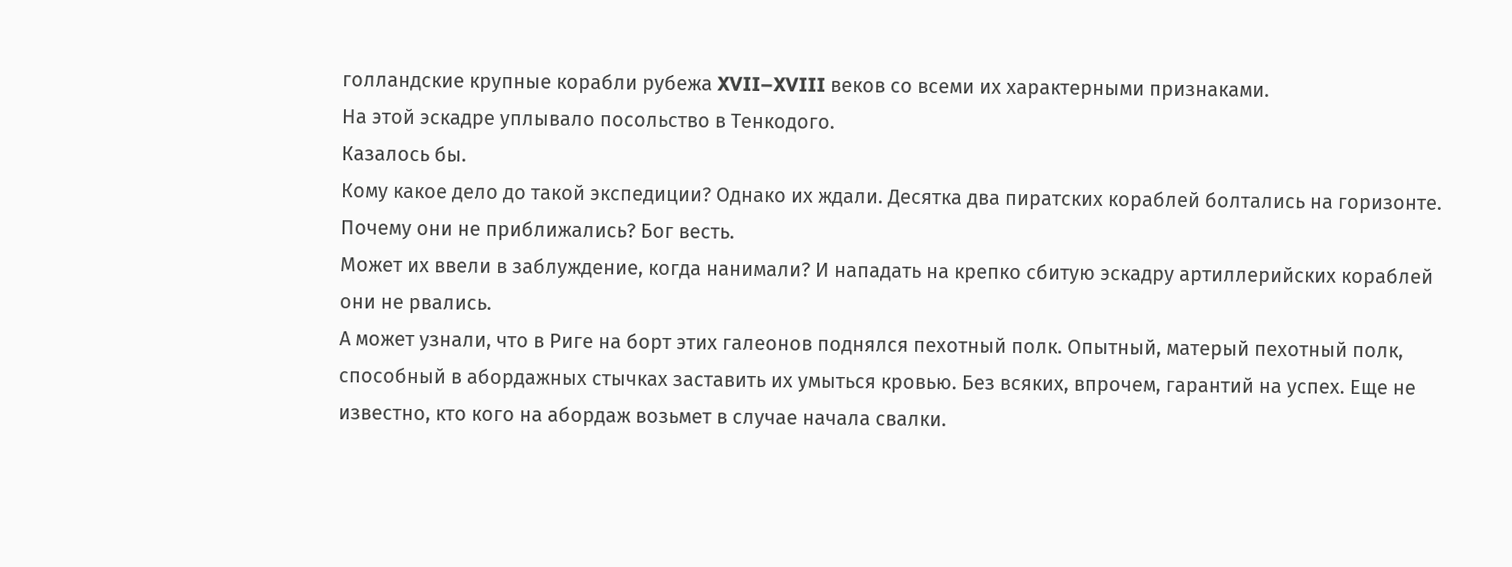голландские крупные корабли рубежа XVII–XVIII веков со всеми их характерными признаками.
На этой эскадре уплывало посольство в Тенкодого.
Казалось бы.
Кому какое дело до такой экспедиции? Однако их ждали. Десятка два пиратских кораблей болтались на горизонте.
Почему они не приближались? Бог весть.
Может их ввели в заблуждение, когда нанимали? И нападать на крепко сбитую эскадру артиллерийских кораблей они не рвались.
А может узнали, что в Риге на борт этих галеонов поднялся пехотный полк. Опытный, матерый пехотный полк, способный в абордажных стычках заставить их умыться кровью. Без всяких, впрочем, гарантий на успех. Еще не известно, кто кого на абордаж возьмет в случае начала свалки.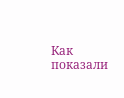Как показали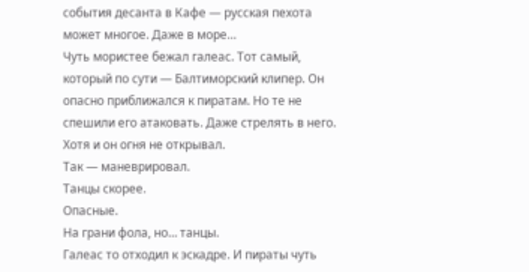события десанта в Кафе — русская пехота может многое. Даже в море…
Чуть мористее бежал галеас. Тот самый, который по сути — Балтиморский клипер. Он опасно приближался к пиратам. Но те не спешили его атаковать. Даже стрелять в него. Хотя и он огня не открывал.
Так — маневрировал.
Танцы скорее.
Опасные.
На грани фола, но… танцы.
Галеас то отходил к эскадре. И пираты чуть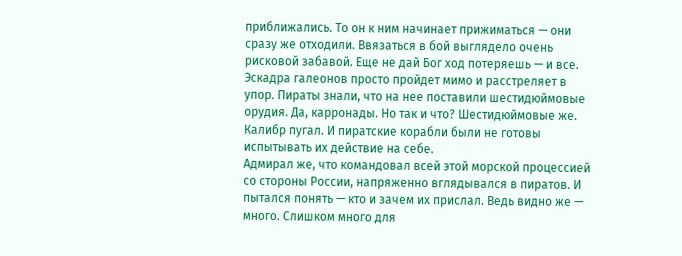приближались. То он к ним начинает прижиматься — они сразу же отходили. Ввязаться в бой выглядело очень рисковой забавой. Еще не дай Бог ход потеряешь — и все. Эскадра галеонов просто пройдет мимо и расстреляет в упор. Пираты знали, что на нее поставили шестидюймовые орудия. Да, карронады. Но так и что? Шестидюймовые же. Калибр пугал. И пиратские корабли были не готовы испытывать их действие на себе.
Адмирал же, что командовал всей этой морской процессией со стороны России, напряженно вглядывался в пиратов. И пытался понять — кто и зачем их прислал. Ведь видно же — много. Слишком много для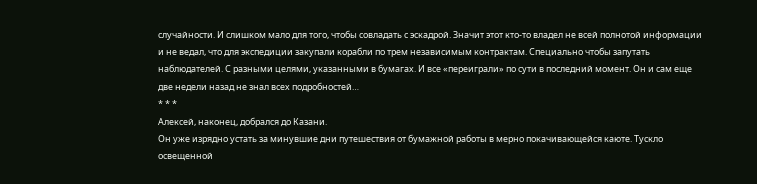случайности. И слишком мало для того, чтобы совладать с эскадрой. Значит этот кто-то владел не всей полнотой информации и не ведал, что для экспедиции закупали корабли по трем независимым контрактам. Специально чтобы запутать наблюдателей. С разными целями, указанными в бумагах. И все «переиграли» по сути в последний момент. Он и сам еще две недели назад не знал всех подробностей…
* * *
Алексей, наконец, добрался до Казани.
Он уже изрядно устать за минувшие дни путешествия от бумажной работы в мерно покачивающейся каюте. Тускло освещенной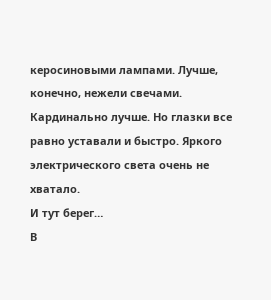керосиновыми лампами. Лучше, конечно, нежели свечами. Кардинально лучше. Но глазки все равно уставали и быстро. Яркого электрического света очень не хватало.
И тут берег…
В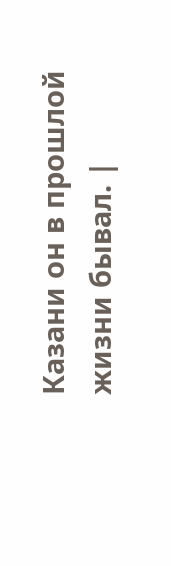Казани он в прошлой жизни бывал. |